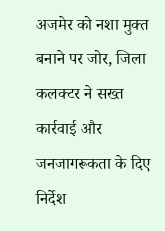अजमेर को नशा मुक्त बनाने पर जोर, जिला कलक्टर ने सख्त कार्रवाई और जनजागरूकता के दिए निर्देश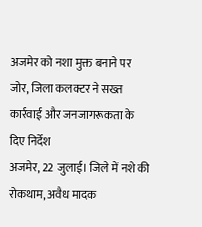अजमेर को नशा मुक्त बनाने पर जोर, जिला कलक्टर ने सख्त कार्रवाई और जनजागरूकता के दिए निर्देश
अजमेर, 22 जुलाई। जिले में नशे की रोकथाम, अवैध मादक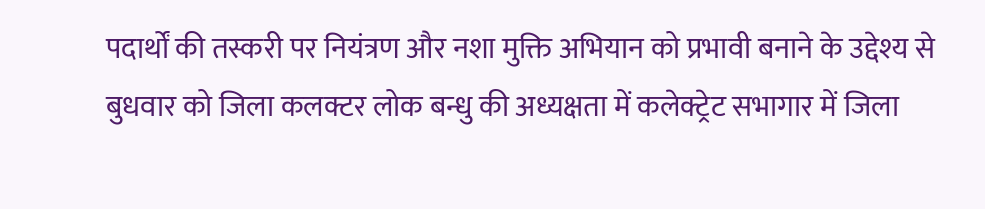पदार्थों की तस्करी पर नियंत्रण और नशा मुक्ति अभियान को प्रभावी बनाने के उद्देश्य से बुधवार को जिला कलक्टर लोक बन्धु की अध्यक्षता में कलेक्ट्रेट सभागार में जिला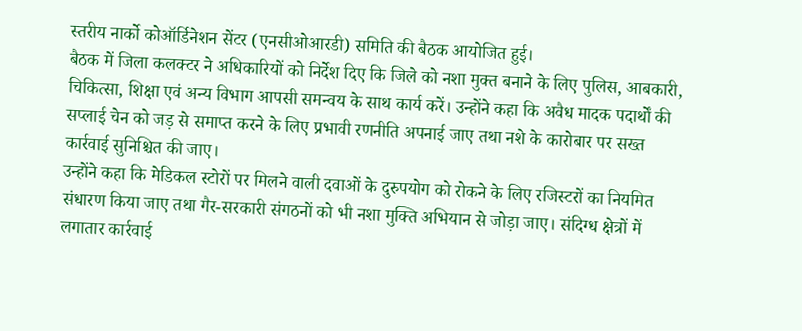स्तरीय नार्को कोऑर्डिनेशन सेंटर (एनसीओआरडी) समिति की बैठक आयोजित हुई।
बैठक में जिला कलक्टर ने अधिकारियों को निर्देश दिए कि जिले को नशा मुक्त बनाने के लिए पुलिस, आबकारी, चिकित्सा, शिक्षा एवं अन्य विभाग आपसी समन्वय के साथ कार्य करें। उन्होंने कहा कि अवैध मादक पदार्थों की सप्लाई चेन को जड़ से समाप्त करने के लिए प्रभावी रणनीति अपनाई जाए तथा नशे के कारोबार पर सख्त कार्रवाई सुनिश्चित की जाए।
उन्होंने कहा कि मेडिकल स्टोरों पर मिलने वाली दवाओं के दुरुपयोग को रोकने के लिए रजिस्टरों का नियमित संधारण किया जाए तथा गैर-सरकारी संगठनों को भी नशा मुक्ति अभियान से जोड़ा जाए। संदिग्ध क्षेत्रों में लगातार कार्रवाई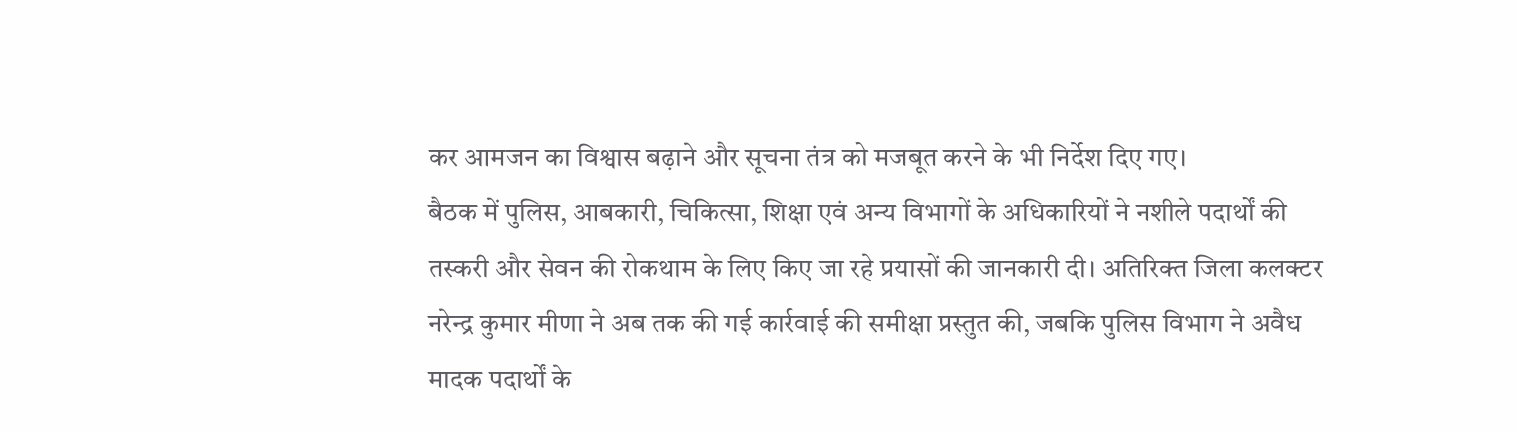कर आमजन का विश्वास बढ़ाने और सूचना तंत्र को मजबूत करने के भी निर्देश दिए गए।
बैठक में पुलिस, आबकारी, चिकित्सा, शिक्षा एवं अन्य विभागों के अधिकारियों ने नशीले पदार्थों की तस्करी और सेवन की रोकथाम के लिए किए जा रहे प्रयासों की जानकारी दी। अतिरिक्त जिला कलक्टर नरेन्द्र कुमार मीणा ने अब तक की गई कार्रवाई की समीक्षा प्रस्तुत की, जबकि पुलिस विभाग ने अवैध मादक पदार्थों के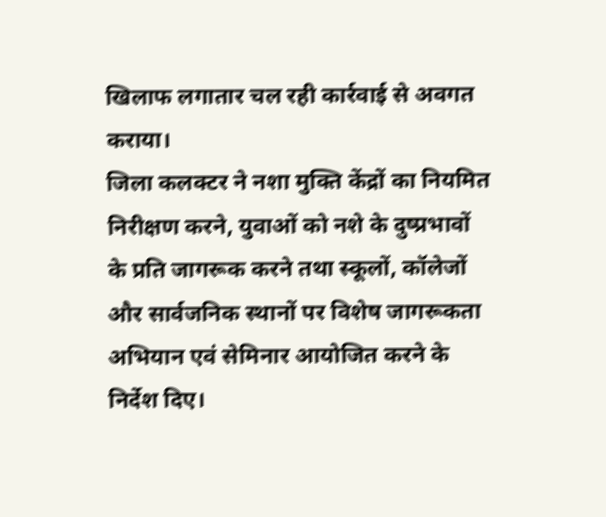खिलाफ लगातार चल रही कार्रवाई से अवगत कराया।
जिला कलक्टर ने नशा मुक्ति केंद्रों का नियमित निरीक्षण करने, युवाओं को नशे के दुष्प्रभावों के प्रति जागरूक करने तथा स्कूलों, कॉलेजों और सार्वजनिक स्थानों पर विशेष जागरूकता अभियान एवं सेमिनार आयोजित करने के निर्देश दिए।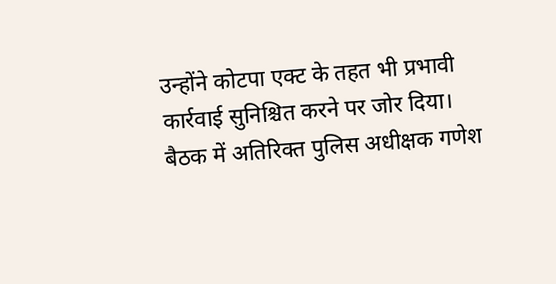उन्होंने कोटपा एक्ट के तहत भी प्रभावी कार्रवाई सुनिश्चित करने पर जोर दिया।
बैठक में अतिरिक्त पुलिस अधीक्षक गणेश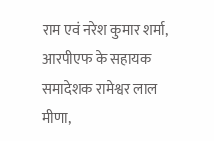राम एवं नरेश कुमार शर्मा, आरपीएफ के सहायक समादेशक रामेश्वर लाल मीणा,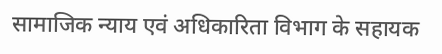सामाजिक न्याय एवं अधिकारिता विभाग के सहायक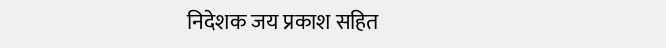निदेशक जय प्रकाश सहित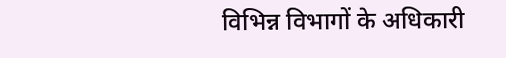विभिन्न विभागों के अधिकारी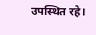उपस्थित रहे।